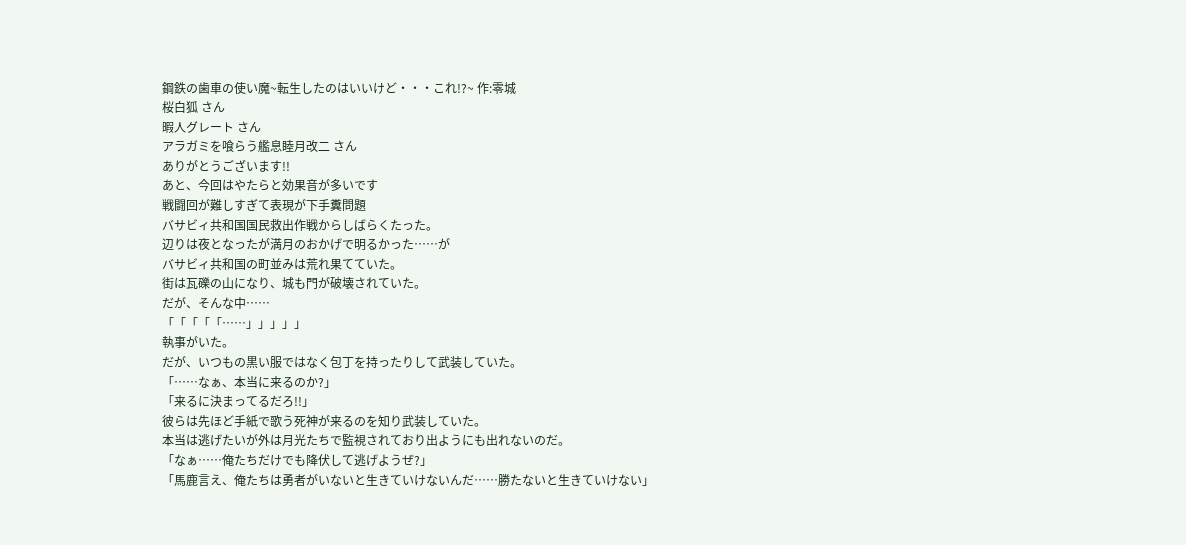鋼鉄の歯車の使い魔~転生したのはいいけど・・・これ!?~ 作:零城
桜白狐 さん
暇人グレート さん
アラガミを喰らう艦息睦月改二 さん
ありがとうございます!!
あと、今回はやたらと効果音が多いです
戦闘回が難しすぎて表現が下手糞問題
バサビィ共和国国民救出作戦からしばらくたった。
辺りは夜となったが満月のおかげで明るかった……が
バサビィ共和国の町並みは荒れ果てていた。
街は瓦礫の山になり、城も門が破壊されていた。
だが、そんな中……
「「「「「……」」」」」
執事がいた。
だが、いつもの黒い服ではなく包丁を持ったりして武装していた。
「……なぁ、本当に来るのか?」
「来るに決まってるだろ!!」
彼らは先ほど手紙で歌う死神が来るのを知り武装していた。
本当は逃げたいが外は月光たちで監視されており出ようにも出れないのだ。
「なぁ……俺たちだけでも降伏して逃げようぜ?」
「馬鹿言え、俺たちは勇者がいないと生きていけないんだ……勝たないと生きていけない」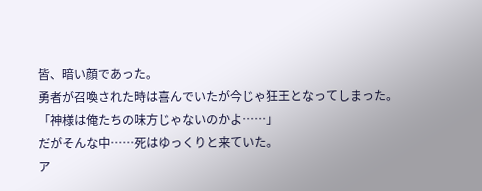皆、暗い顔であった。
勇者が召喚された時は喜んでいたが今じゃ狂王となってしまった。
「神様は俺たちの味方じゃないのかよ……」
だがそんな中……死はゆっくりと来ていた。
ア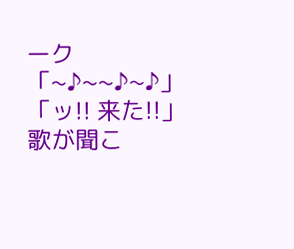ーク「~♪~~♪~♪」
「ッ!! 来た!!」
歌が聞こ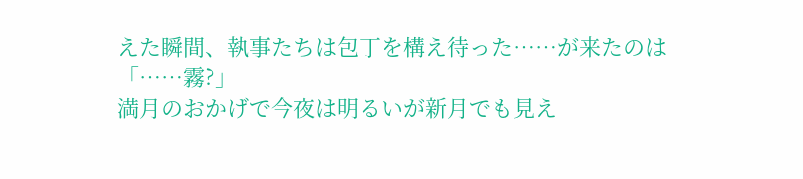えた瞬間、執事たちは包丁を構え待った……が来たのは
「……霧?」
満月のおかげで今夜は明るいが新月でも見え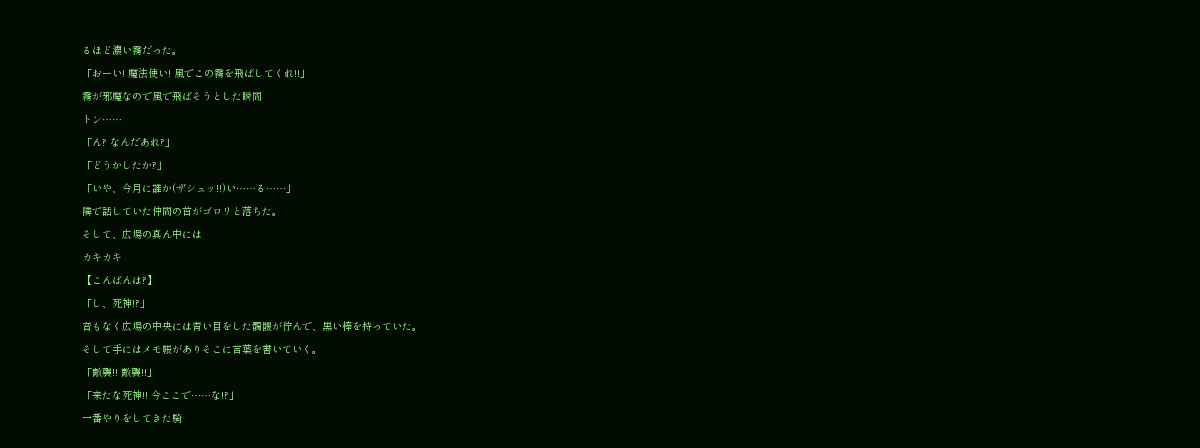るほど濃い霧だった。
「おーい! 魔法使い! 風でこの霧を飛ばしてくれ!!」
霧が邪魔なので風で飛ばそうとした瞬間
トン……
「ん? なんだあれ?」
「どうかしたか?」
「いや、今月に誰か(ザシュッ!!)い……る……」
隣で話していた仲間の首がゴロリと落ちた。
そして、広場の真ん中には
カキカキ
【こんばんは?】
「し、死神!?」
音もなく広場の中央には青い目をした髑髏が佇んで、黒い棒を持っていた。
そして手にはメモ帳がありそこに言葉を書いていく。
「敵襲!! 敵襲!!」
「来たな死神!! 今ここで……な!?」
一番やりをしてきた騎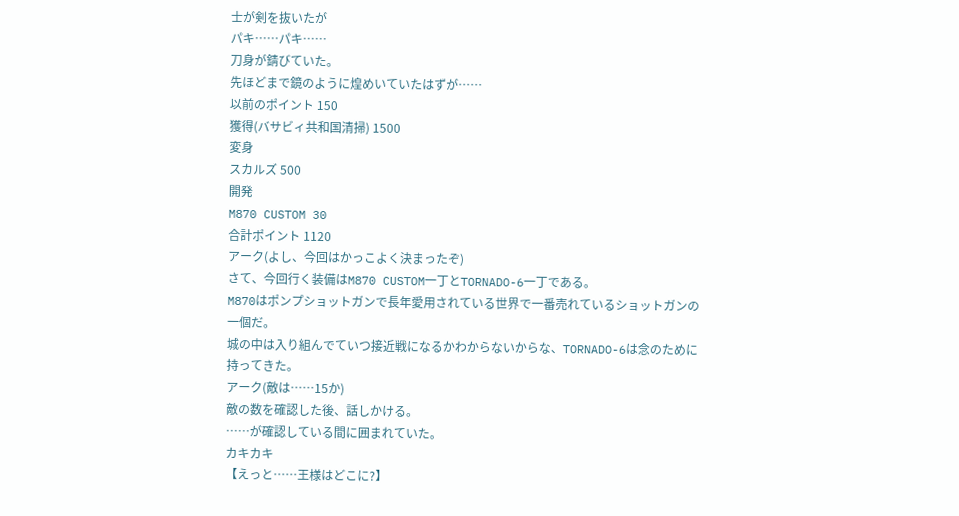士が剣を抜いたが
パキ……パキ……
刀身が錆びていた。
先ほどまで鏡のように煌めいていたはずが……
以前のポイント 150
獲得(バサビィ共和国清掃) 1500
変身
スカルズ 500
開発
M870 CUSTOM 30
合計ポイント 1120
アーク(よし、今回はかっこよく決まったぞ)
さて、今回行く装備はM870 CUSTOM一丁とTORNADO-6一丁である。
M870はポンプショットガンで長年愛用されている世界で一番売れているショットガンの一個だ。
城の中は入り組んでていつ接近戦になるかわからないからな、TORNADO-6は念のために持ってきた。
アーク(敵は……15か)
敵の数を確認した後、話しかける。
……が確認している間に囲まれていた。
カキカキ
【えっと……王様はどこに?】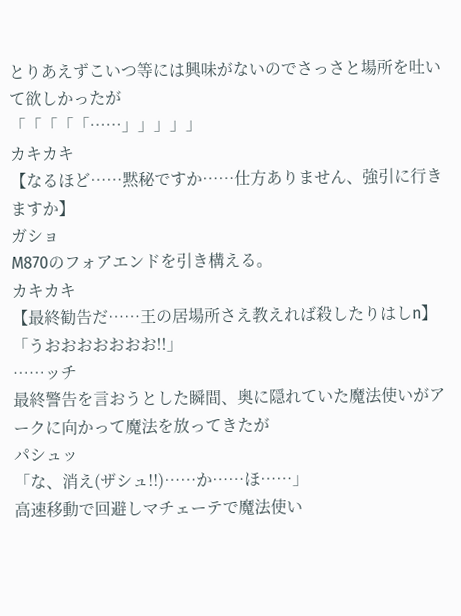とりあえずこいつ等には興味がないのでさっさと場所を吐いて欲しかったが
「「「「「……」」」」」
カキカキ
【なるほど……黙秘ですか……仕方ありません、強引に行きますか】
ガショ
M870のフォアエンドを引き構える。
カキカキ
【最終勧告だ……王の居場所さえ教えれば殺したりはしn】「うおおおおおおお!!」
……ッチ
最終警告を言おうとした瞬間、奥に隠れていた魔法使いがアークに向かって魔法を放ってきたが
パシュッ
「な、消え(ザシュ!!)……か……ほ……」
高速移動で回避しマチェーテで魔法使い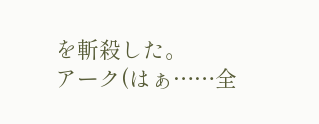を斬殺した。
アーク(はぁ……全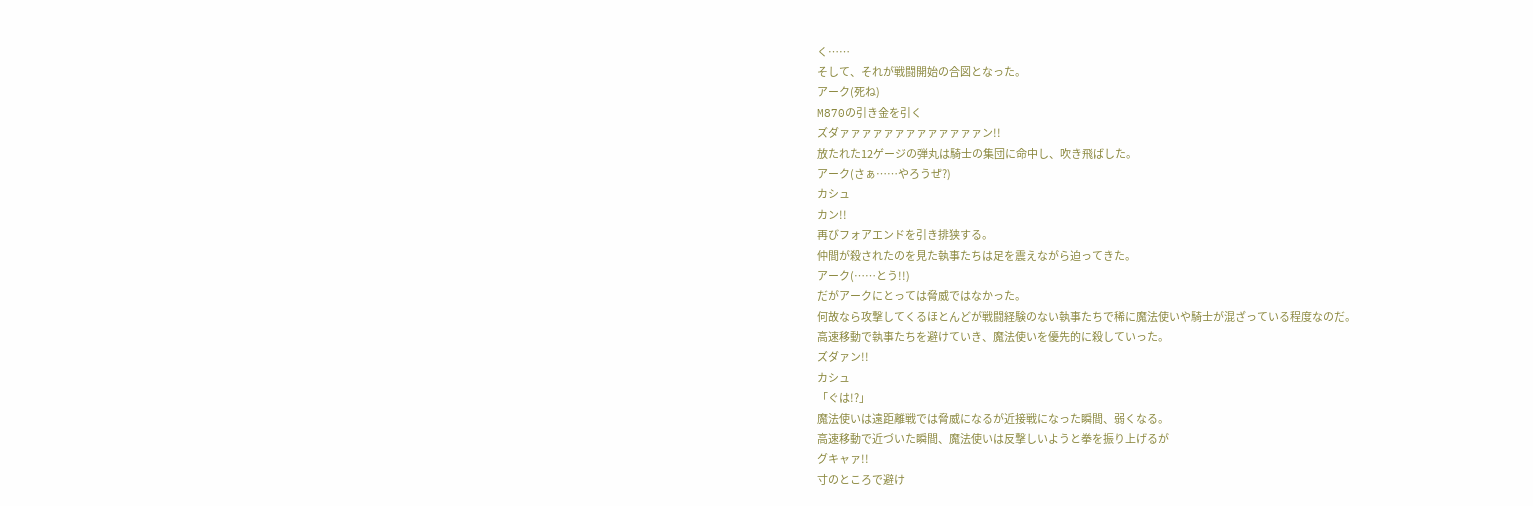く……
そして、それが戦闘開始の合図となった。
アーク(死ね)
M870の引き金を引く
ズダァァァァァァァァァァァァァン!!
放たれた12ゲージの弾丸は騎士の集団に命中し、吹き飛ばした。
アーク(さぁ……やろうぜ?)
カシュ
カン!!
再びフォアエンドを引き排狭する。
仲間が殺されたのを見た執事たちは足を震えながら迫ってきた。
アーク(……とう!!)
だがアークにとっては脅威ではなかった。
何故なら攻撃してくるほとんどが戦闘経験のない執事たちで稀に魔法使いや騎士が混ざっている程度なのだ。
高速移動で執事たちを避けていき、魔法使いを優先的に殺していった。
ズダァン!!
カシュ
「ぐは!?」
魔法使いは遠距離戦では脅威になるが近接戦になった瞬間、弱くなる。
高速移動で近づいた瞬間、魔法使いは反撃しいようと拳を振り上げるが
グキャァ!!
寸のところで避け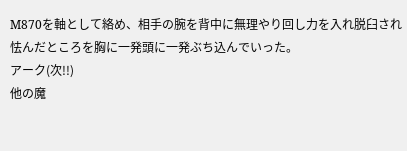M870を軸として絡め、相手の腕を背中に無理やり回し力を入れ脱臼され怯んだところを胸に一発頭に一発ぶち込んでいった。
アーク(次!!)
他の魔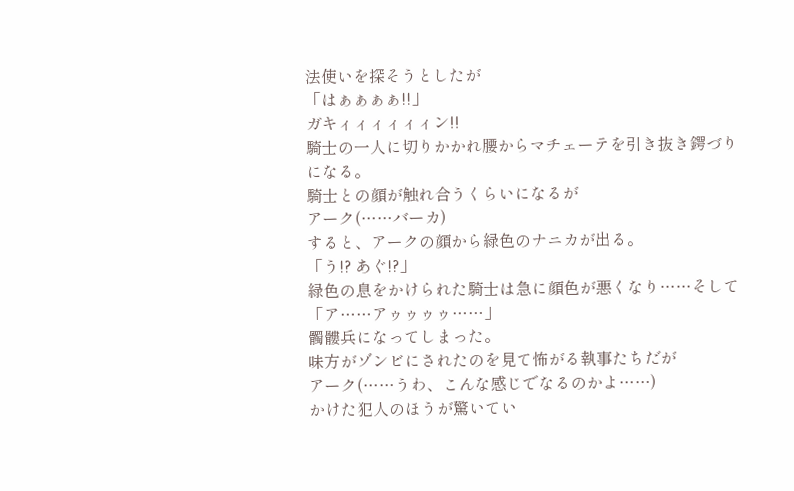法使いを探そうとしたが
「はぁぁぁぁ!!」
ガキィィィィィィン!!
騎士の一人に切りかかれ腰からマチェーテを引き抜き鍔づりになる。
騎士との顔が触れ合うくらいになるが
アーク(……バーカ)
すると、アークの顔から緑色のナニカが出る。
「う!? あぐ!?」
緑色の息をかけられた騎士は急に顔色が悪くなり……そして
「ア……アゥゥゥゥ……」
髑髏兵になってしまった。
味方がゾンビにされたのを見て怖がる執事たちだが
アーク(……うわ、こんな感じでなるのかよ……)
かけた犯人のほうが驚いてい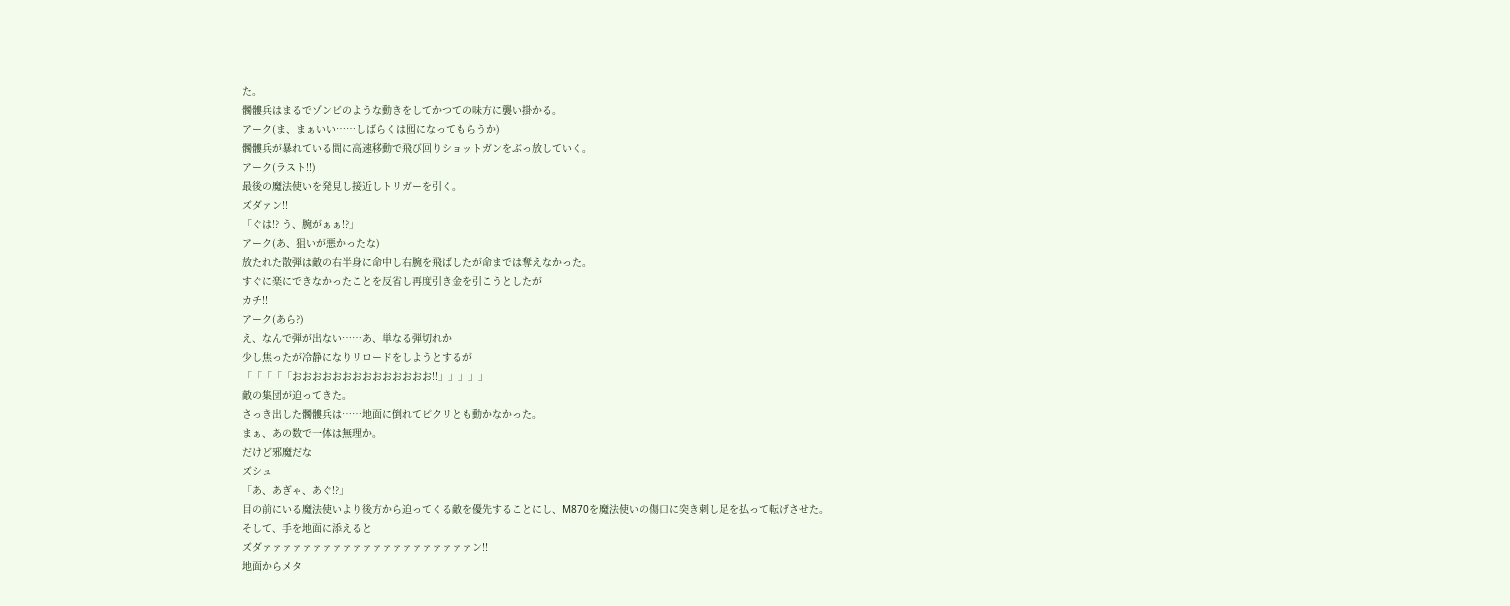た。
髑髏兵はまるでゾンビのような動きをしてかつての味方に襲い掛かる。
アーク(ま、まぁいい……しばらくは囮になってもらうか)
髑髏兵が暴れている間に高速移動で飛び回りショットガンをぶっ放していく。
アーク(ラスト!!)
最後の魔法使いを発見し接近しトリガーを引く。
ズダァン!!
「ぐは!? う、腕がぁぁ!?」
アーク(あ、狙いが悪かったな)
放たれた散弾は敵の右半身に命中し右腕を飛ばしたが命までは奪えなかった。
すぐに楽にできなかったことを反省し再度引き金を引こうとしたが
カチ!!
アーク(あら?)
え、なんで弾が出ない……あ、単なる弾切れか
少し焦ったが冷静になりリロードをしようとするが
「「「「「おおおおおおおおおおおおおお!!」」」」」
敵の集団が迫ってきた。
さっき出した髑髏兵は……地面に倒れてピクリとも動かなかった。
まぁ、あの数で一体は無理か。
だけど邪魔だな
ズシュ
「あ、あぎゃ、あぐ!?」
目の前にいる魔法使いより後方から迫ってくる敵を優先することにし、M870を魔法使いの傷口に突き刺し足を払って転げさせた。
そして、手を地面に添えると
ズダァァァァァァァァァァァァァァァァァァァァァン!!
地面からメタ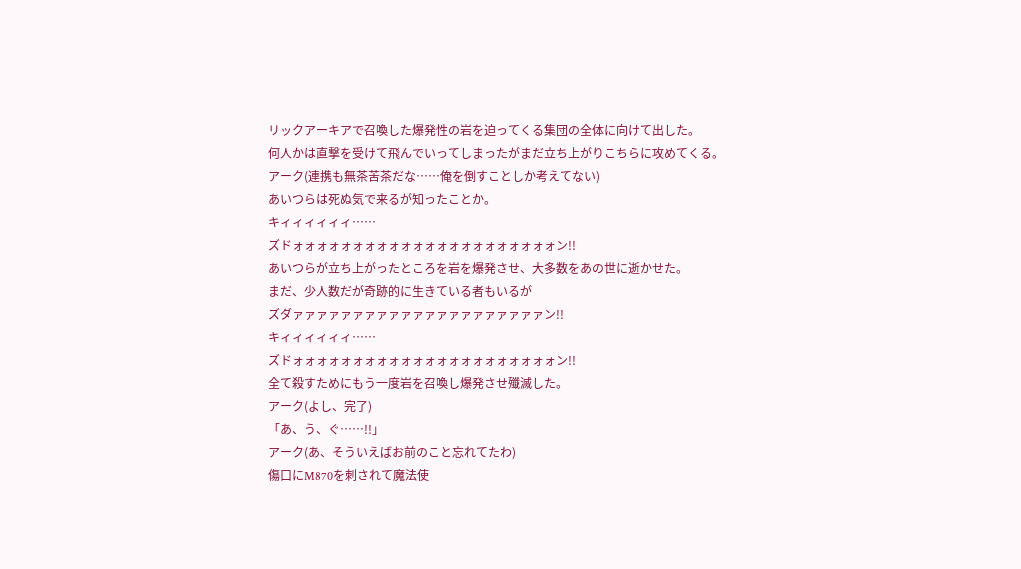リックアーキアで召喚した爆発性の岩を迫ってくる集団の全体に向けて出した。
何人かは直撃を受けて飛んでいってしまったがまだ立ち上がりこちらに攻めてくる。
アーク(連携も無茶苦茶だな……俺を倒すことしか考えてない)
あいつらは死ぬ気で来るが知ったことか。
キィィィィィィ……
ズドォォォォォォォォォォォォォォォォォォォォォォン!!
あいつらが立ち上がったところを岩を爆発させ、大多数をあの世に逝かせた。
まだ、少人数だが奇跡的に生きている者もいるが
ズダァァァァァァァァァァァァァァァァァァァァァン!!
キィィィィィィ……
ズドォォォォォォォォォォォォォォォォォォォォォォン!!
全て殺すためにもう一度岩を召喚し爆発させ殲滅した。
アーク(よし、完了)
「あ、う、ぐ……!!」
アーク(あ、そういえばお前のこと忘れてたわ)
傷口にM870を刺されて魔法使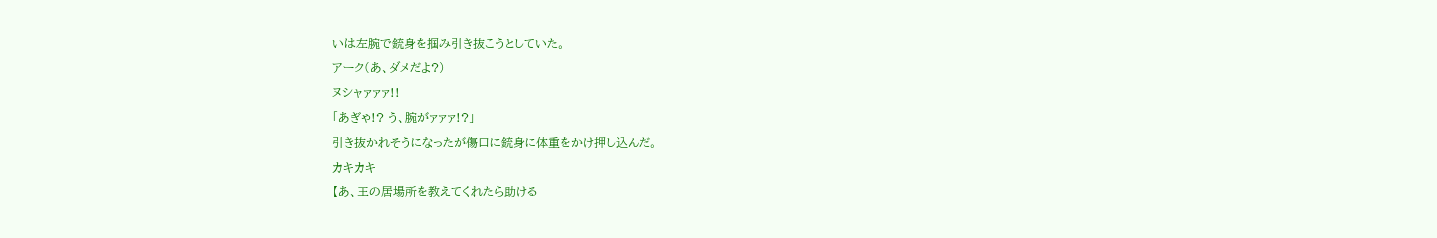いは左腕で銃身を掴み引き抜こうとしていた。
アーク(あ、ダメだよ?)
ヌシャァァァ!!
「あぎゃ!? う、腕がァァァ!?」
引き抜かれそうになったが傷口に銃身に体重をかけ押し込んだ。
カキカキ
【あ、王の居場所を教えてくれたら助ける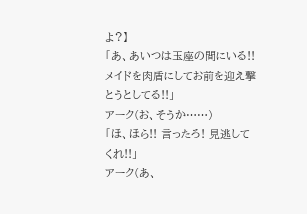よ?】
「あ、あいつは玉座の間にいる!! メイドを肉盾にしてお前を迎え撃とうとしてる!!」
アーク(お、そうか……)
「ほ、ほら!! 言ったろ! 見逃してくれ!!」
アーク(あ、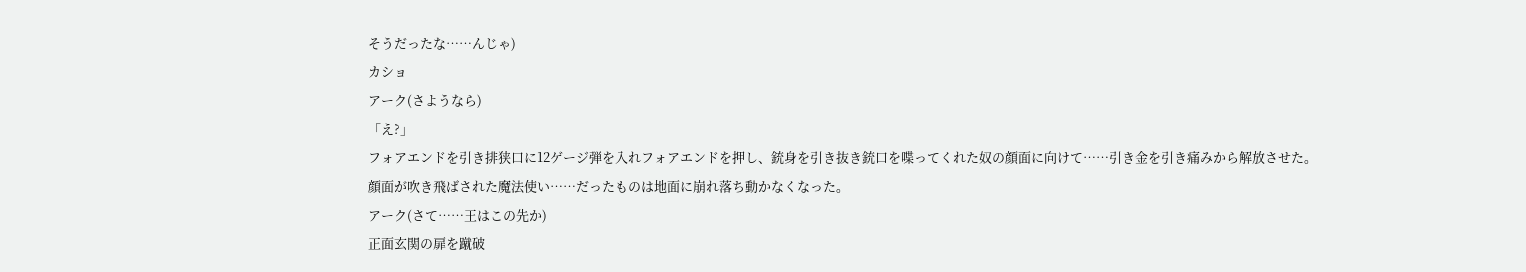そうだったな……んじゃ)
カショ
アーク(さようなら)
「え?」
フォアエンドを引き排狭口に12ゲージ弾を入れフォアエンドを押し、銃身を引き抜き銃口を喋ってくれた奴の顔面に向けて……引き金を引き痛みから解放させた。
顔面が吹き飛ばされた魔法使い……だったものは地面に崩れ落ち動かなくなった。
アーク(さて……王はこの先か)
正面玄関の扉を蹴破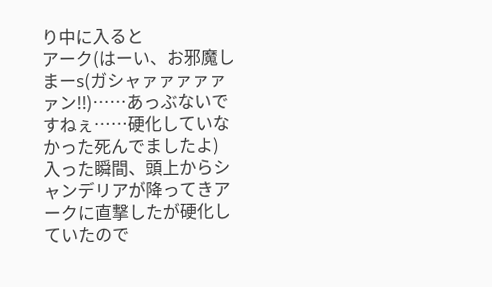り中に入ると
アーク(はーい、お邪魔しまーs(ガシャァァァァァァン!!)……あっぶないですねぇ……硬化していなかった死んでましたよ)
入った瞬間、頭上からシャンデリアが降ってきアークに直撃したが硬化していたので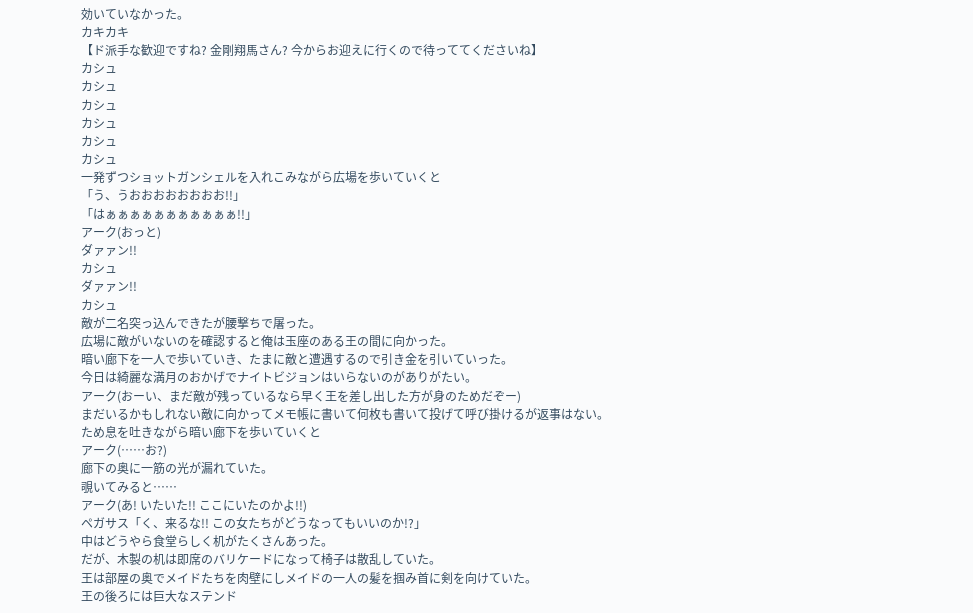効いていなかった。
カキカキ
【ド派手な歓迎ですね? 金剛翔馬さん? 今からお迎えに行くので待っててくださいね】
カシュ
カシュ
カシュ
カシュ
カシュ
カシュ
一発ずつショットガンシェルを入れこみながら広場を歩いていくと
「う、うおおおおおおおお!!」
「はぁぁぁぁぁぁぁぁぁぁぁ!!」
アーク(おっと)
ダァァン!!
カシュ
ダァァン!!
カシュ
敵が二名突っ込んできたが腰撃ちで屠った。
広場に敵がいないのを確認すると俺は玉座のある王の間に向かった。
暗い廊下を一人で歩いていき、たまに敵と遭遇するので引き金を引いていった。
今日は綺麗な満月のおかげでナイトビジョンはいらないのがありがたい。
アーク(おーい、まだ敵が残っているなら早く王を差し出した方が身のためだぞー)
まだいるかもしれない敵に向かってメモ帳に書いて何枚も書いて投げて呼び掛けるが返事はない。
ため息を吐きながら暗い廊下を歩いていくと
アーク(……お?)
廊下の奥に一筋の光が漏れていた。
覗いてみると……
アーク(あ! いたいた!! ここにいたのかよ!!)
ペガサス「く、来るな!! この女たちがどうなってもいいのか!?」
中はどうやら食堂らしく机がたくさんあった。
だが、木製の机は即席のバリケードになって椅子は散乱していた。
王は部屋の奥でメイドたちを肉壁にしメイドの一人の髪を掴み首に剣を向けていた。
王の後ろには巨大なステンド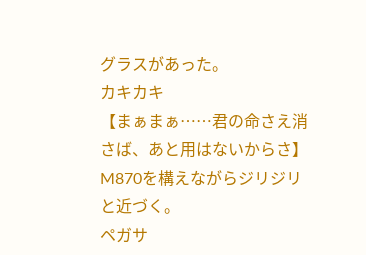グラスがあった。
カキカキ
【まぁまぁ……君の命さえ消さば、あと用はないからさ】
M870を構えながらジリジリと近づく。
ペガサ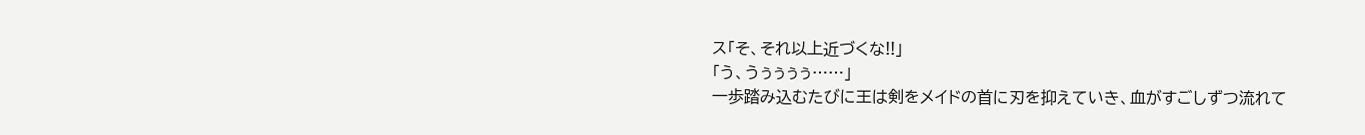ス「そ、それ以上近づくな!!」
「う、うぅぅぅぅ……」
一歩踏み込むたびに王は剣をメイドの首に刃を抑えていき、血がすごしずつ流れて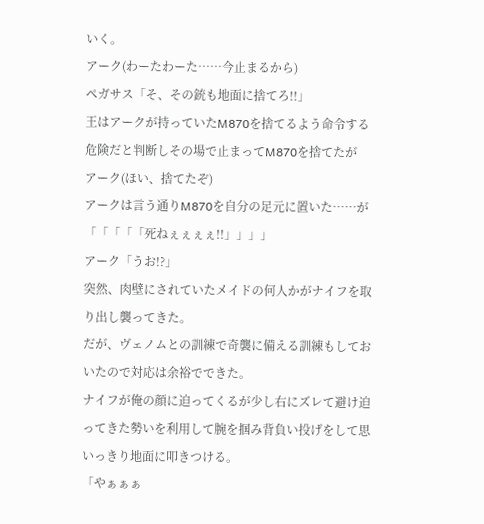いく。
アーク(わーたわーた……今止まるから)
ペガサス「そ、その銃も地面に捨てろ!!」
王はアークが持っていたM870を捨てるよう命令する
危険だと判断しその場で止まってM870を捨てたが
アーク(ほい、捨てたぞ)
アークは言う通りM870を自分の足元に置いた……が
「「「「「死ねぇぇぇぇ!!」」」」
アーク「うお!?」
突然、肉壁にされていたメイドの何人かがナイフを取り出し襲ってきた。
だが、ヴェノムとの訓練で奇襲に備える訓練もしておいたので対応は余裕でできた。
ナイフが俺の顔に迫ってくるが少し右にズレて避け迫ってきた勢いを利用して腕を掴み背負い投げをして思いっきり地面に叩きつける。
「やぁぁぁ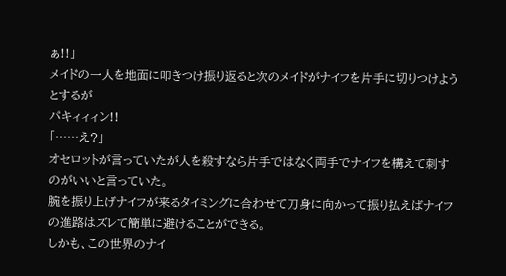ぁ!!」
メイドの一人を地面に叩きつけ振り返ると次のメイドがナイフを片手に切りつけようとするが
パキィィィン!!
「……え?」
オセロットが言っていたが人を殺すなら片手ではなく両手でナイフを構えて刺すのがいいと言っていた。
腕を振り上げナイフが来るタイミングに合わせて刀身に向かって振り払えばナイフの進路はズレて簡単に避けることができる。
しかも、この世界のナイ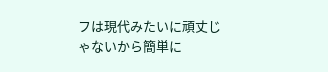フは現代みたいに頑丈じゃないから簡単に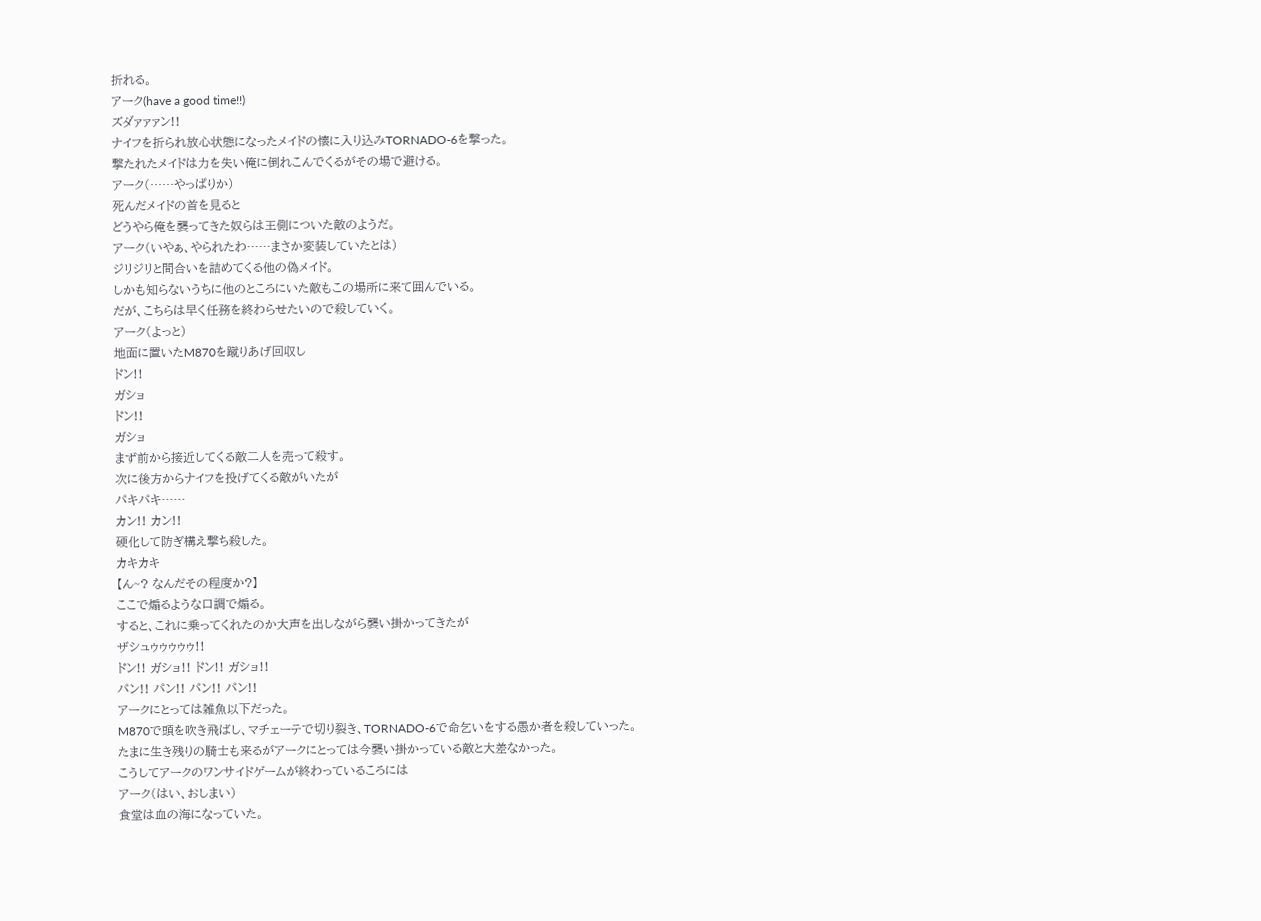折れる。
アーク(have a good time!!)
ズダァァァン!!
ナイフを折られ放心状態になったメイドの懐に入り込みTORNADO-6を撃った。
撃たれたメイドは力を失い俺に倒れこんでくるがその場で避ける。
アーク(……やっぱりか)
死んだメイドの首を見ると
どうやら俺を襲ってきた奴らは王側についた敵のようだ。
アーク(いやぁ、やられたわ……まさか変装していたとは)
ジリジリと間合いを詰めてくる他の偽メイド。
しかも知らないうちに他のところにいた敵もこの場所に来て囲んでいる。
だが、こちらは早く任務を終わらせたいので殺していく。
アーク(よっと)
地面に置いたM870を蹴りあげ回収し
ドン!!
ガショ
ドン!!
ガショ
まず前から接近してくる敵二人を売って殺す。
次に後方からナイフを投げてくる敵がいたが
パキパキ……
カン!! カン!!
硬化して防ぎ構え撃ち殺した。
カキカキ
【ん~? なんだその程度か?】
ここで煽るような口調で煽る。
すると、これに乗ってくれたのか大声を出しながら襲い掛かってきたが
ザシュゥゥゥゥゥ!!
ドン!! ガショ!! ドン!! ガショ!!
パン!! パン!! パン!! パン!!
アークにとっては雑魚以下だった。
M870で頭を吹き飛ばし、マチェーテで切り裂き、TORNADO-6で命乞いをする愚か者を殺していった。
たまに生き残りの騎士も来るがアークにとっては今襲い掛かっている敵と大差なかった。
こうしてアークのワンサイドゲームが終わっているころには
アーク(はい、おしまい)
食堂は血の海になっていた。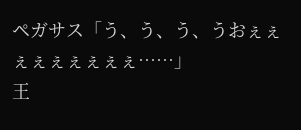ペガサス「う、う、う、うおぇぇぇぇぇぇぇぇぇ……」
王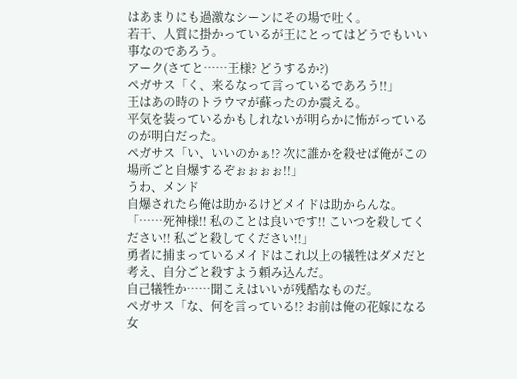はあまりにも過激なシーンにその場で吐く。
若干、人質に掛かっているが王にとってはどうでもいい事なのであろう。
アーク(さてと……王様? どうするか?)
ペガサス「く、来るなって言っているであろう!!」
王はあの時のトラウマが蘇ったのか震える。
平気を装っているかもしれないが明らかに怖がっているのが明白だった。
ペガサス「い、いいのかぁ!? 次に誰かを殺せば俺がこの場所ごと自爆するぞぉぉぉぉ!!」
うわ、メンド
自爆されたら俺は助かるけどメイドは助からんな。
「……死神様!! 私のことは良いです!! こいつを殺してください!! 私ごと殺してください!!」
勇者に捕まっているメイドはこれ以上の犠牲はダメだと考え、自分ごと殺すよう頼み込んだ。
自己犠牲か……聞こえはいいが残酷なものだ。
ペガサス「な、何を言っている!? お前は俺の花嫁になる女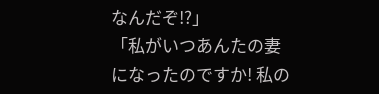なんだぞ!?」
「私がいつあんたの妻になったのですか! 私の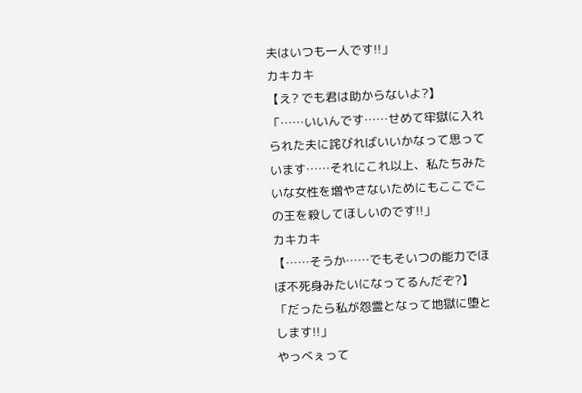夫はいつも一人です!!」
カキカキ
【え? でも君は助からないよ?】
「……いいんです……せめて牢獄に入れられた夫に詫びればいいかなって思っています……それにこれ以上、私たちみたいな女性を増やさないためにもここでこの王を殺してほしいのです!!」
カキカキ
【……そうか……でもそいつの能力でほぼ不死身みたいになってるんだぞ?】
「だったら私が怨霊となって地獄に堕とします!!」
やっべぇって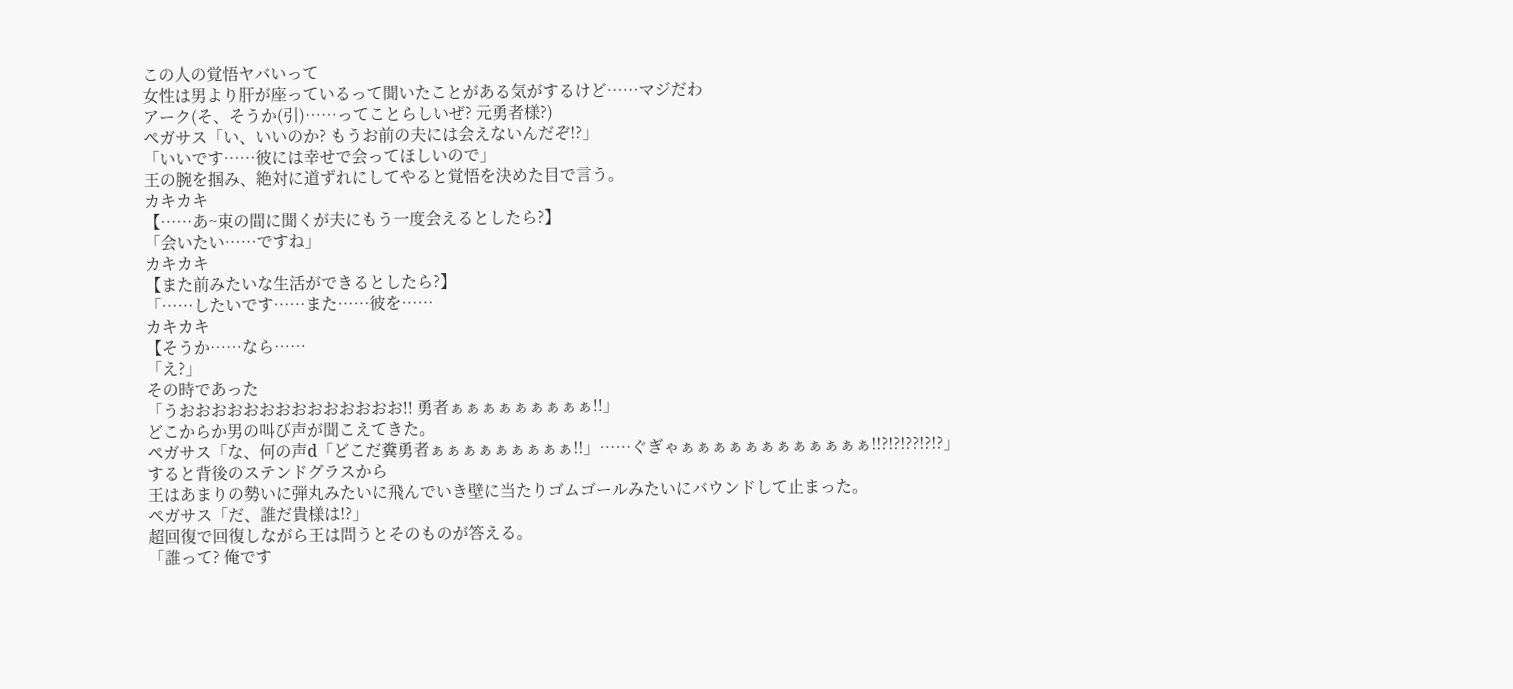この人の覚悟ヤバいって
女性は男より肝が座っているって聞いたことがある気がするけど……マジだわ
アーク(そ、そうか(引)……ってことらしいぜ? 元勇者様?)
ペガサス「い、いいのか? もうお前の夫には会えないんだぞ!?」
「いいです……彼には幸せで会ってほしいので」
王の腕を掴み、絶対に道ずれにしてやると覚悟を決めた目で言う。
カキカキ
【……あ~束の間に聞くが夫にもう一度会えるとしたら?】
「会いたい……ですね」
カキカキ
【また前みたいな生活ができるとしたら?】
「……したいです……また……彼を……
カキカキ
【そうか……なら……
「え?」
その時であった
「うおおおおおおおおおおおおおお!! 勇者ぁぁぁぁぁぁぁぁぁ!!」
どこからか男の叫び声が聞こえてきた。
ペガサス「な、何の声d「どこだ糞勇者ぁぁぁぁぁぁぁぁぁ!!」……ぐぎゃぁぁぁぁぁぁぁぁぁぁぁぁ!!?!?!??!?!?」
すると背後のステンドグラスから
王はあまりの勢いに弾丸みたいに飛んでいき壁に当たりゴムゴールみたいにバウンドして止まった。
ペガサス「だ、誰だ貴様は!?」
超回復で回復しながら王は問うとそのものが答える。
「誰って? 俺です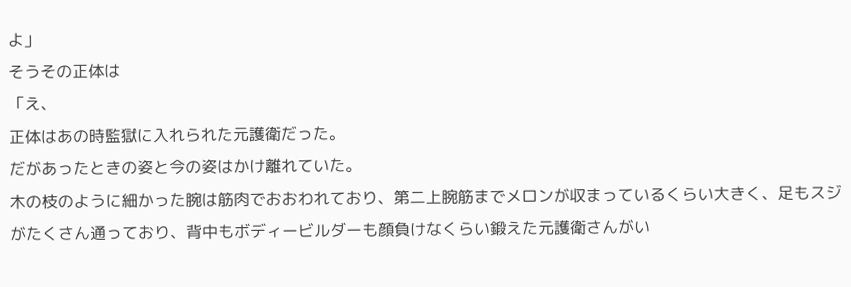よ」
そうその正体は
「え、
正体はあの時監獄に入れられた元護衛だった。
だがあったときの姿と今の姿はかけ離れていた。
木の枝のように細かった腕は筋肉でおおわれており、第二上腕筋までメロンが収まっているくらい大きく、足もスジがたくさん通っており、背中もボディービルダーも顔負けなくらい鍛えた元護衛さんがい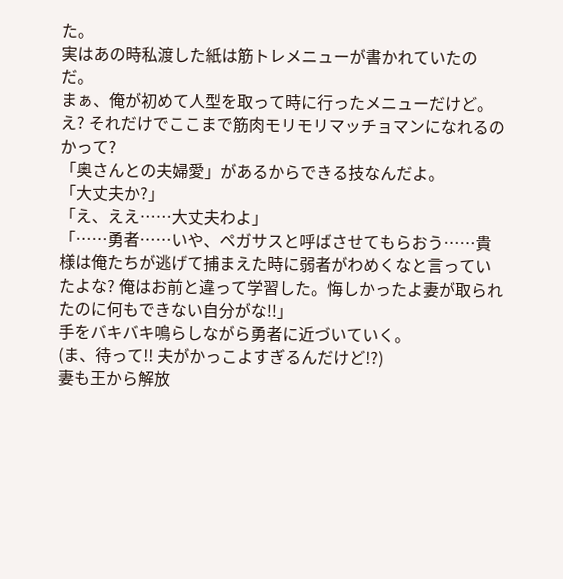た。
実はあの時私渡した紙は筋トレメニューが書かれていたのだ。
まぁ、俺が初めて人型を取って時に行ったメニューだけど。
え? それだけでここまで筋肉モリモリマッチョマンになれるのかって?
「奥さんとの夫婦愛」があるからできる技なんだよ。
「大丈夫か?」
「え、ええ……大丈夫わよ」
「……勇者……いや、ペガサスと呼ばさせてもらおう……貴様は俺たちが逃げて捕まえた時に弱者がわめくなと言っていたよな? 俺はお前と違って学習した。悔しかったよ妻が取られたのに何もできない自分がな!!」
手をバキバキ鳴らしながら勇者に近づいていく。
(ま、待って!! 夫がかっこよすぎるんだけど!?)
妻も王から解放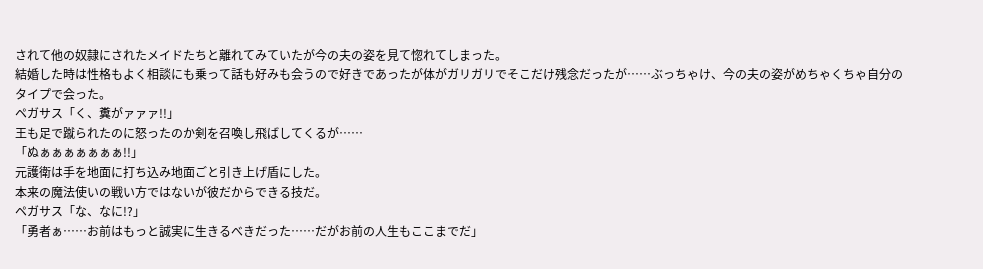されて他の奴隷にされたメイドたちと離れてみていたが今の夫の姿を見て惚れてしまった。
結婚した時は性格もよく相談にも乗って話も好みも会うので好きであったが体がガリガリでそこだけ残念だったが……ぶっちゃけ、今の夫の姿がめちゃくちゃ自分のタイプで会った。
ペガサス「く、糞がァァァ!!」
王も足で蹴られたのに怒ったのか剣を召喚し飛ばしてくるが……
「ぬぁぁぁぁぁぁぁ!!」
元護衛は手を地面に打ち込み地面ごと引き上げ盾にした。
本来の魔法使いの戦い方ではないが彼だからできる技だ。
ペガサス「な、なに!?」
「勇者ぁ……お前はもっと誠実に生きるべきだった……だがお前の人生もここまでだ」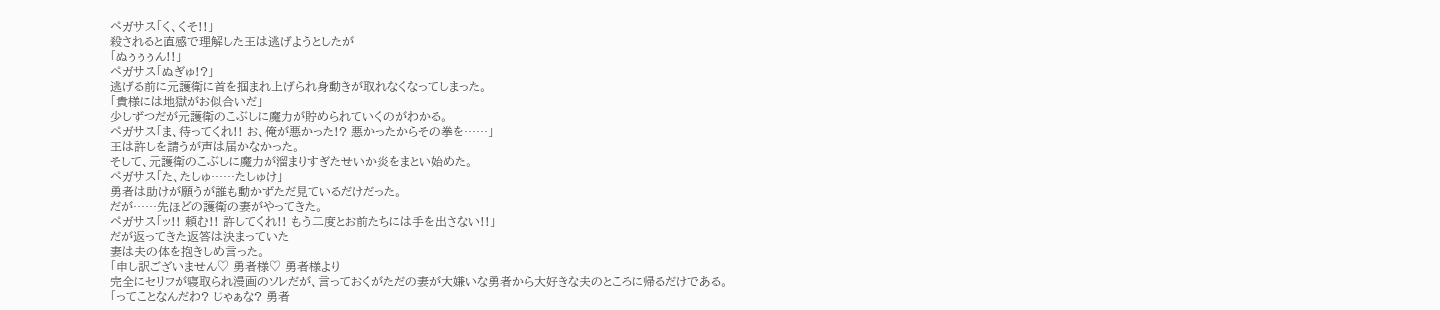ペガサス「く、くそ!!」
殺されると直感で理解した王は逃げようとしたが
「ぬぅぅぅん!!」
ペガサス「ぬぎゅ!?」
逃げる前に元護衛に首を掴まれ上げられ身動きが取れなくなってしまった。
「貴様には地獄がお似合いだ」
少しずつだが元護衛のこぶしに魔力が貯められていくのがわかる。
ペガサス「ま、待ってくれ!! お、俺が悪かった!? 悪かったからその拳を……」
王は許しを請うが声は届かなかった。
そして、元護衛のこぶしに魔力が溜まりすぎたせいか炎をまとい始めた。
ペガサス「た、たしゅ……たしゅけ」
勇者は助けが願うが誰も動かずただ見ているだけだった。
だが……先ほどの護衛の妻がやってきた。
ペガサス「ッ!! 頼む!! 許してくれ!! もう二度とお前たちには手を出さない!!」
だが返ってきた返答は決まっていた
妻は夫の体を抱きしめ言った。
「申し訳ございません♡ 勇者様♡ 勇者様より
完全にセリフが寝取られ漫画のソレだが、言っておくがただの妻が大嫌いな勇者から大好きな夫のところに帰るだけである。
「ってことなんだわ? じゃぁな? 勇者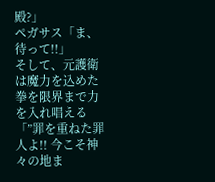殿?」
ペガサス「ま、待って!!」
そして、元護衛は魔力を込めた拳を限界まで力を入れ唱える
「”罪を重ねた罪人よ!! 今こそ神々の地ま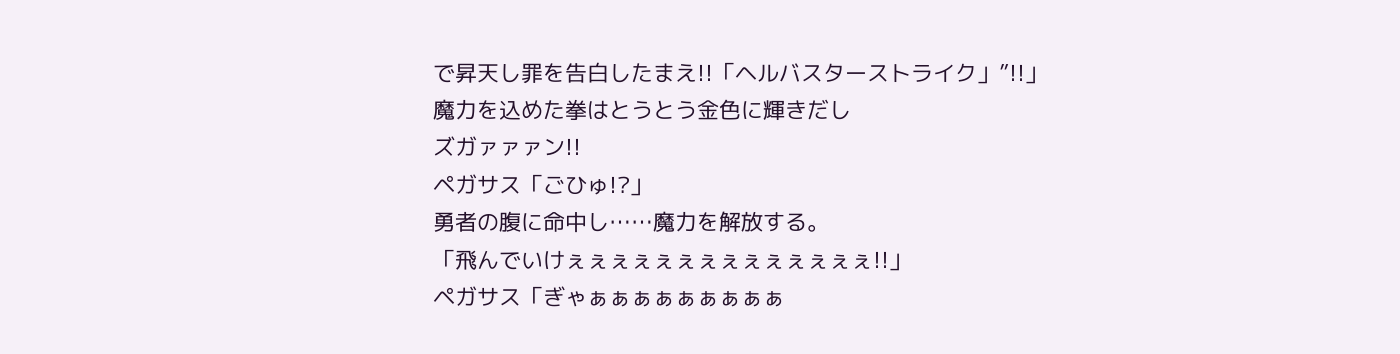で昇天し罪を告白したまえ!!「ヘルバスターストライク」”!!」
魔力を込めた拳はとうとう金色に輝きだし
ズガァァァン!!
ペガサス「ごひゅ!?」
勇者の腹に命中し……魔力を解放する。
「飛んでいけぇぇぇぇぇぇぇぇぇぇぇぇぇぇ!!」
ペガサス「ぎゃぁぁぁぁぁぁぁぁぁ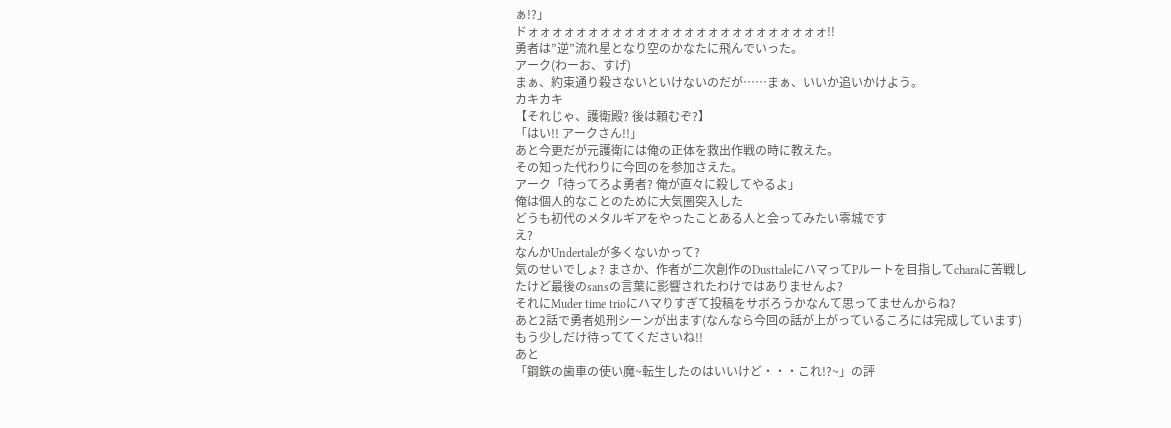ぁ!?」
ドォォォォォォォォォォォォォォォォォォォォォォォォォ!!
勇者は”逆”流れ星となり空のかなたに飛んでいった。
アーク(わーお、すげ)
まぁ、約束通り殺さないといけないのだが……まぁ、いいか追いかけよう。
カキカキ
【それじゃ、護衛殿? 後は頼むぞ?】
「はい!! アークさん!!」
あと今更だが元護衛には俺の正体を救出作戦の時に教えた。
その知った代わりに今回のを参加さえた。
アーク「待ってろよ勇者? 俺が直々に殺してやるよ」
俺は個人的なことのために大気圏突入した
どうも初代のメタルギアをやったことある人と会ってみたい零城です
え?
なんかUndertaleが多くないかって?
気のせいでしょ? まさか、作者が二次創作のDusttaleにハマってPルートを目指してcharaに苦戦したけど最後のsansの言葉に影響されたわけではありませんよ?
それにMuder time trioにハマりすぎて投稿をサボろうかなんて思ってませんからね?
あと2話で勇者処刑シーンが出ます(なんなら今回の話が上がっているころには完成しています)
もう少しだけ待っててくださいね!!
あと
「鋼鉄の歯車の使い魔~転生したのはいいけど・・・これ!?~」の評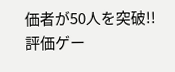価者が50人を突破!!
評価ゲー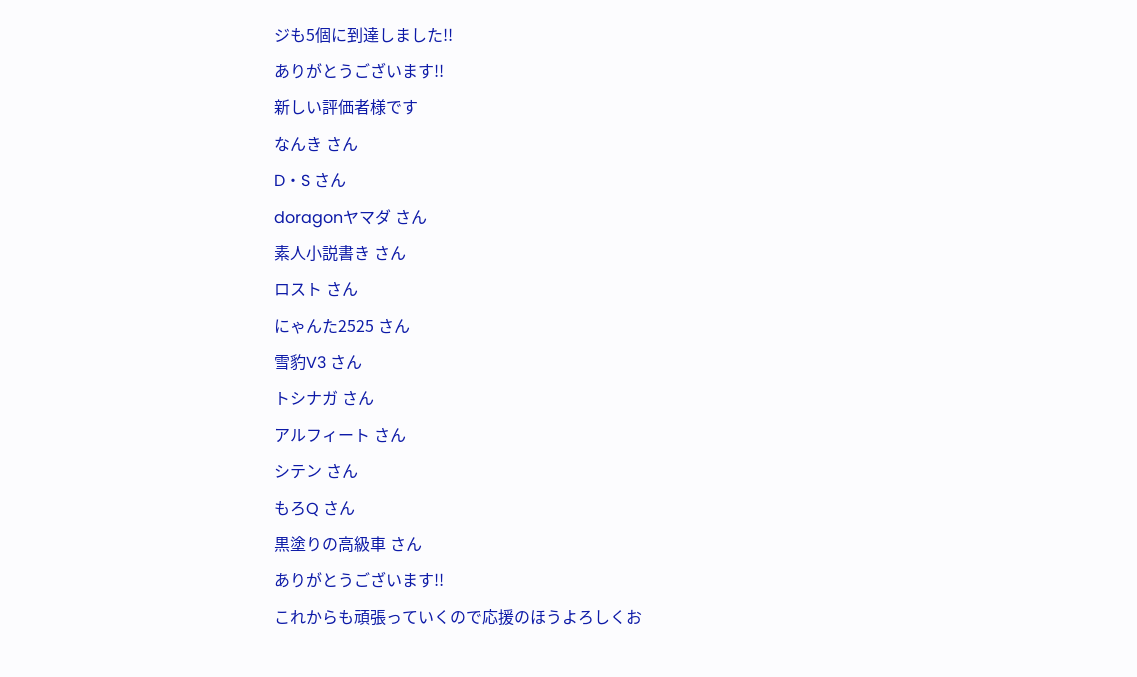ジも5個に到達しました!!
ありがとうございます!!
新しい評価者様です
なんき さん
D・S さん
doragonヤマダ さん
素人小説書き さん
ロスト さん
にゃんた2525 さん
雪豹V3 さん
トシナガ さん
アルフィート さん
シテン さん
もろQ さん
黒塗りの高級車 さん
ありがとうございます!!
これからも頑張っていくので応援のほうよろしくお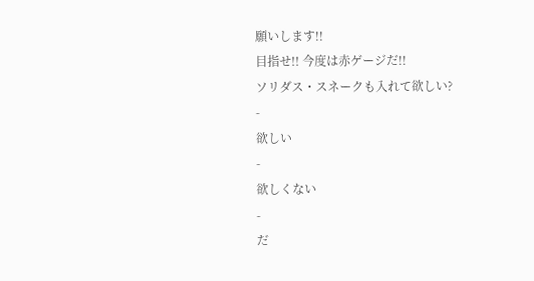願いします!!
目指せ!! 今度は赤ゲージだ!!
ソリダス・スネークも入れて欲しい?
-
欲しい
-
欲しくない
-
だ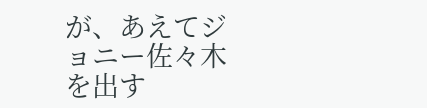が、あえてジョニー佐々木を出す